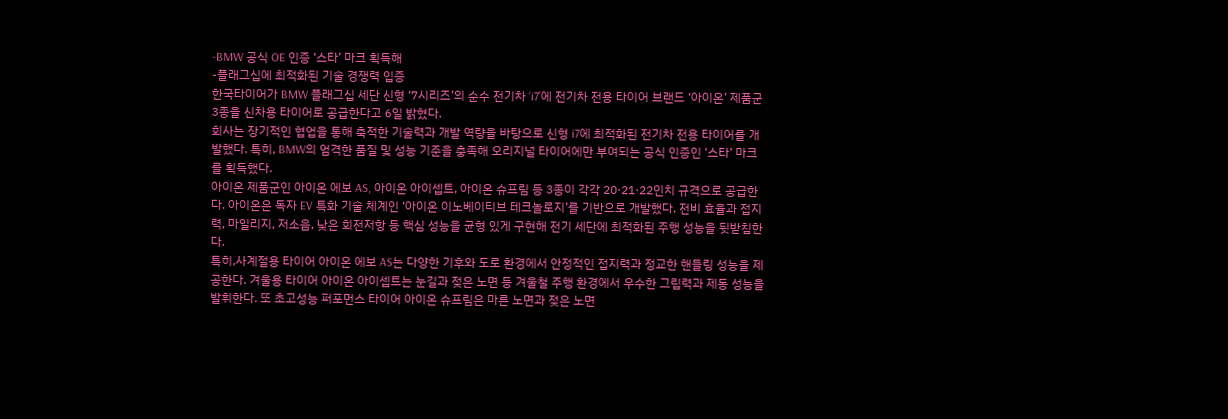-BMW 공식 OE 인증 ‘스타’ 마크 획득해
-플래그십에 최적화된 기술 경쟁력 입증
한국타이어가 BMW 플래그십 세단 신형 ‘7시리즈’의 순수 전기차 ‘i7’에 전기차 전용 타이어 브랜드 ‘아이온’ 제품군 3종을 신차용 타이어로 공급한다고 6일 밝혔다.
회사는 장기적인 협업을 통해 축적한 기술력과 개발 역량을 바탕으로 신형 i7에 최적화된 전기차 전용 타이어를 개발했다. 특히, BMW의 엄격한 품질 및 성능 기준을 충족해 오리지널 타이어에만 부여되는 공식 인증인 ‘스타’ 마크를 획득했다.
아이온 제품군인 아이온 에보 AS, 아이온 아이셉트, 아이온 슈프림 등 3종이 각각 20·21·22인치 규격으로 공급한다. 아이온은 독자 EV 특화 기술 체계인 ‘아이온 이노베이티브 테크놀로지’를 기반으로 개발했다. 전비 효율과 접지력, 마일리지, 저소음, 낮은 회전저항 등 핵심 성능을 균형 있게 구현해 전기 세단에 최적화된 주행 성능을 뒷받침한다.
특히,사계절용 타이어 아이온 에보 AS는 다양한 기후와 도로 환경에서 안정적인 접지력과 정교한 핸들링 성능을 제공한다. 겨울용 타이어 아이온 아이셉트는 눈길과 젖은 노면 등 겨울철 주행 환경에서 우수한 그립력과 제동 성능을 발휘한다. 또 초고성능 퍼포먼스 타이어 아이온 슈프림은 마른 노면과 젖은 노면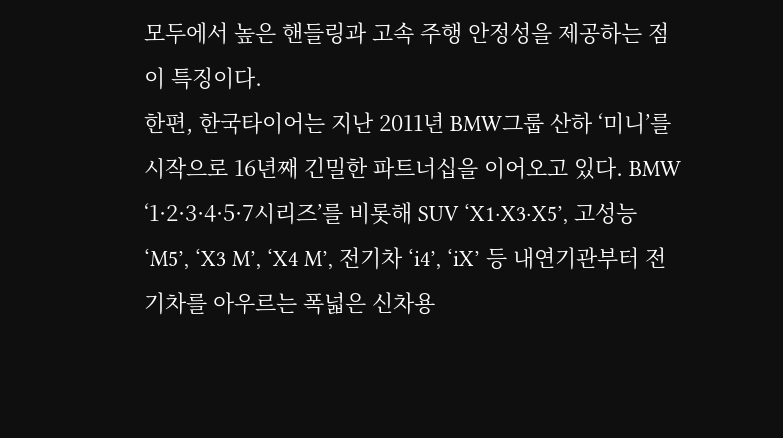모두에서 높은 핸들링과 고속 주행 안정성을 제공하는 점이 특징이다.
한편, 한국타이어는 지난 2011년 BMW그룹 산하 ‘미니’를 시작으로 16년째 긴밀한 파트너십을 이어오고 있다. BMW ‘1·2·3·4·5·7시리즈’를 비롯해 SUV ‘X1·X3·X5’, 고성능 ‘M5’, ‘X3 M’, ‘X4 M’, 전기차 ‘i4’, ‘iX’ 등 내연기관부터 전기차를 아우르는 폭넓은 신차용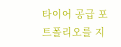타이어 공급 포트폴리오를 지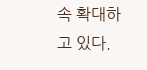속 확대하고 있다.